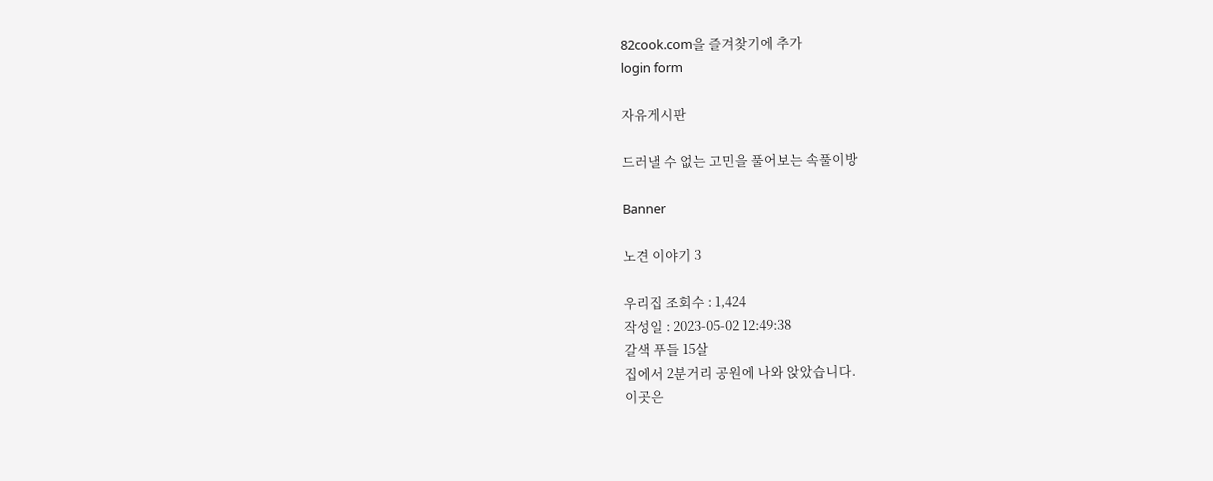82cook.com을 즐겨찾기에 추가
login form

자유게시판

드러낼 수 없는 고민을 풀어보는 속풀이방

Banner

노견 이야기 3

우리집 조회수 : 1,424
작성일 : 2023-05-02 12:49:38
갈색 푸들 15살
집에서 2분거리 공원에 나와 앉았습니다.
이곳은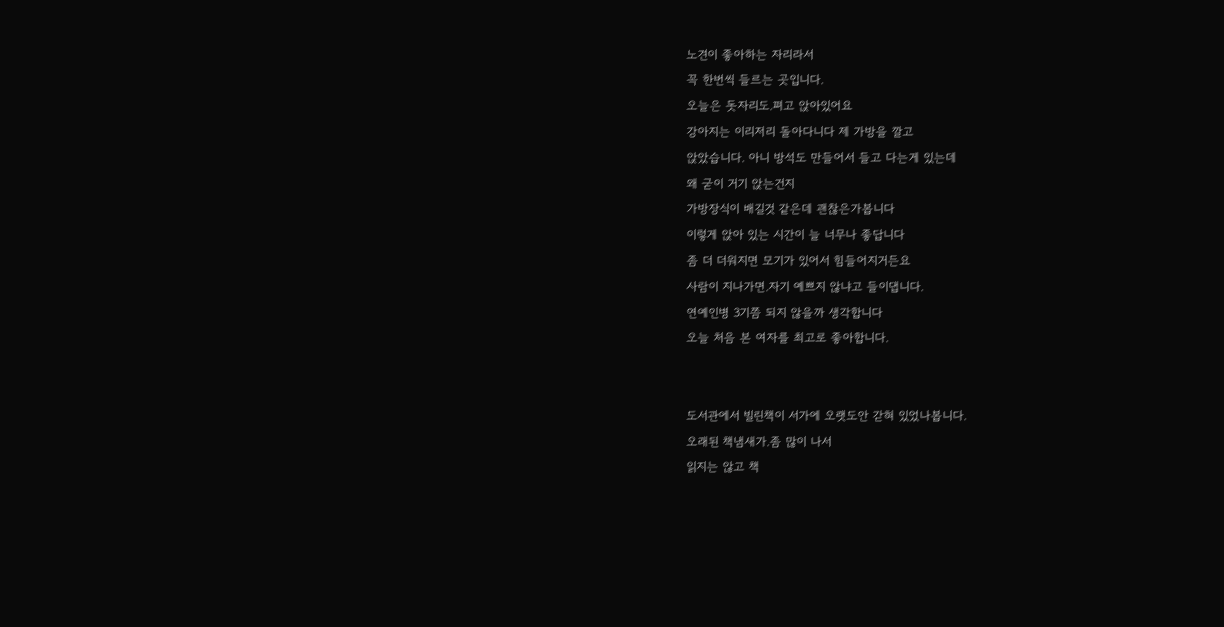노견이 좋아하는 자리라서
꼭 한번씩 들르는 곳입니다.
오늘은 돗자리도.펴고 앉아있어요
강아지는 이리저리 돌아다니다 제 가방을 깔고
앉았습니다. 아니 방석도 만들어서 들고 다는게 있는데
왜 굳이 거기 앉는건지
가방장식이 배길것 같은데 괜찮은가봅니다
이렇게 앉아 있는 시간이 늘 너무나 좋답니다
좀 더 더워지면 모기가 있어서 힘들어지거든요
사람이 지나가면.자기 예쁘지 않냐고 들이댑니다.
연예인병 3기쯤 되지 않을까 생각합니다
오늘 처음 본 여자를 최고로 좋아합니다.


도서관에서 빌린책이 서가에 오랫도안 갇혀 있었나봅니다.
오래된 책냄새가.좀 많이 나서
읽지는 않고 책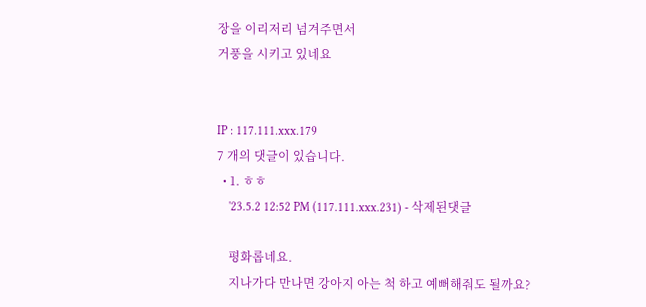장을 이리저리 넘겨주면서
거풍을 시키고 있네요


IP : 117.111.xxx.179
7 개의 댓글이 있습니다.
  • 1. ㅎㅎ
    '23.5.2 12:52 PM (117.111.xxx.231) - 삭제된댓글

    평화롭네요.
    지나가다 만나면 강아지 아는 척 하고 예뻐해줘도 될까요?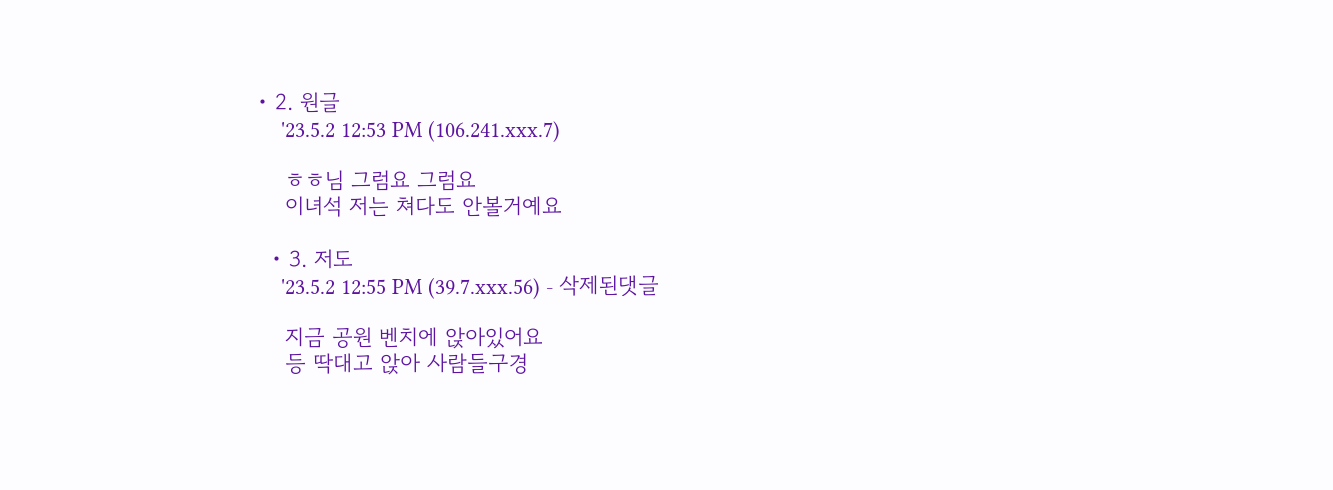• 2. 원글
    '23.5.2 12:53 PM (106.241.xxx.7)

    ㅎㅎ님 그럼요 그럼요
    이녀석 저는 쳐다도 안볼거예요

  • 3. 저도
    '23.5.2 12:55 PM (39.7.xxx.56) - 삭제된댓글

    지금 공원 벤치에 앉아있어요
    등 딱대고 앉아 사람들구경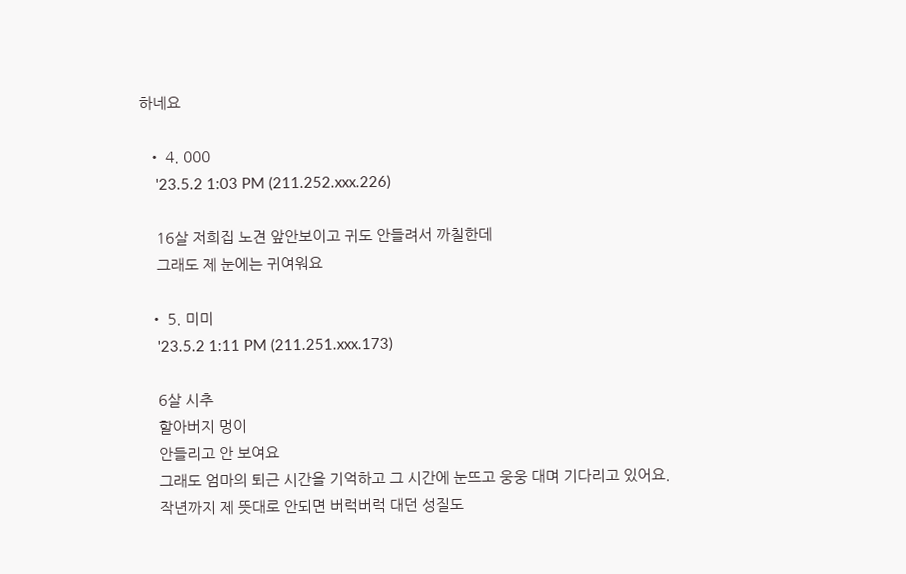하네요

  • 4. 000
    '23.5.2 1:03 PM (211.252.xxx.226)

    16살 저희집 노견 앞안보이고 귀도 안들려서 까칠한데
    그래도 제 눈에는 귀여워요

  • 5. 미미
    '23.5.2 1:11 PM (211.251.xxx.173)

    6살 시추
    할아버지 멍이
    안들리고 안 보여요
    그래도 엄마의 퇴근 시간을 기억하고 그 시간에 눈뜨고 웅웅 대며 기다리고 있어요.
    작년까지 제 뜻대로 안되면 버럭버럭 대던 성질도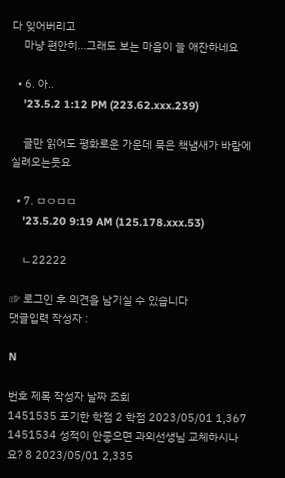다 잊어버리고
    마냥 편안히...그래도 보는 마음이 늘 애잔하네요

  • 6. 아..
    '23.5.2 1:12 PM (223.62.xxx.239)

    글만 읽어도 평화로운 가운데 묵은 책냄새가 바람에 실려오는듯요

  • 7. ㅁㅇㅁㅁ
    '23.5.20 9:19 AM (125.178.xxx.53)

    ㄴ22222

☞ 로그인 후 의견을 남기실 수 있습니다
댓글입력 작성자 :

N

번호 제목 작성자 날짜 조회
1451535 포기한 학점 2 학점 2023/05/01 1,367
1451534 성적이 안좋으면 과외선생님 교체하시나요? 8 2023/05/01 2,335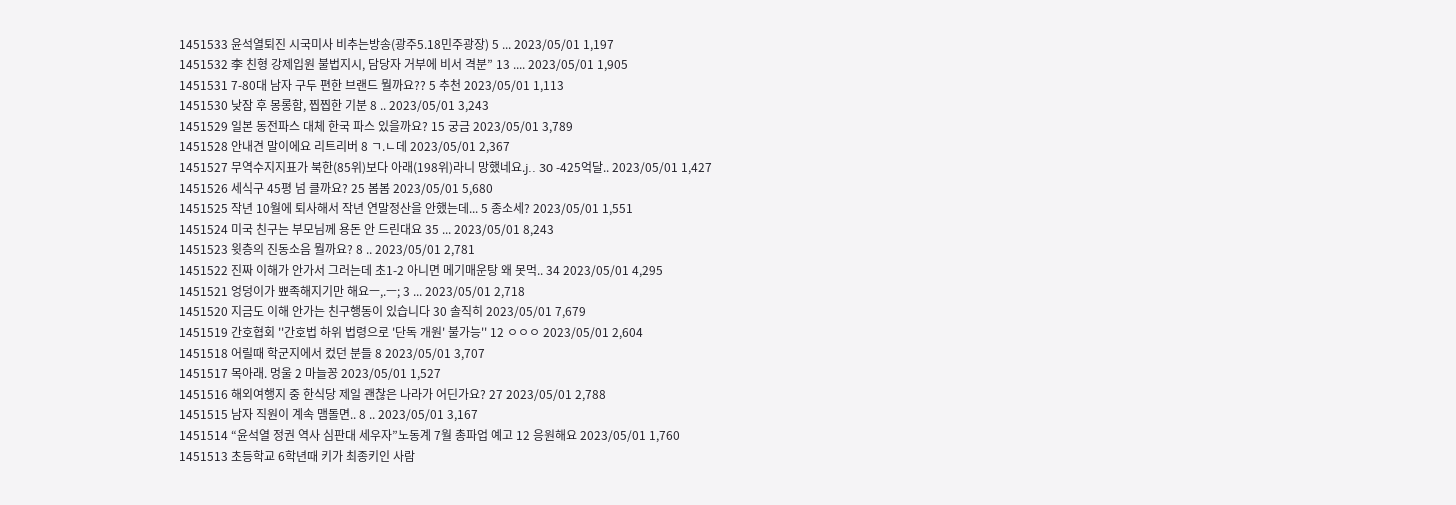1451533 윤석열퇴진 시국미사 비추는방송(광주5.18민주광장) 5 ... 2023/05/01 1,197
1451532 李 친형 강제입원 불법지시, 담당자 거부에 비서 격분” 13 .... 2023/05/01 1,905
1451531 7-80대 남자 구두 편한 브랜드 뭘까요?? 5 추천 2023/05/01 1,113
1451530 낮잠 후 몽롱함, 찝찝한 기분 8 .. 2023/05/01 3,243
1451529 일본 동전파스 대체 한국 파스 있을까요? 15 궁금 2023/05/01 3,789
1451528 안내견 말이에요 리트리버 8 ㄱ.ㄴ데 2023/05/01 2,367
1451527 무역수지지표가 북한(85위)보다 아래(198위)라니 망했네요.j.. 30 -425억달.. 2023/05/01 1,427
1451526 세식구 45평 넘 클까요? 25 봄봄 2023/05/01 5,680
1451525 작년 10월에 퇴사해서 작년 연말정산을 안했는데... 5 종소세? 2023/05/01 1,551
1451524 미국 친구는 부모님께 용돈 안 드린대요 35 ... 2023/05/01 8,243
1451523 윗층의 진동소음 뭘까요? 8 .. 2023/05/01 2,781
1451522 진짜 이해가 안가서 그러는데 초1-2 아니면 메기매운탕 왜 못먹.. 34 2023/05/01 4,295
1451521 엉덩이가 뾰족해지기만 해요ㅡ,.ㅡ; 3 ... 2023/05/01 2,718
1451520 지금도 이해 안가는 친구행동이 있습니다 30 솔직히 2023/05/01 7,679
1451519 간호협회 ''간호법 하위 법령으로 '단독 개원' 불가능'' 12 ㅇㅇㅇ 2023/05/01 2,604
1451518 어릴때 학군지에서 컸던 분들 8 2023/05/01 3,707
1451517 목아래. 멍울 2 마늘꽁 2023/05/01 1,527
1451516 해외여행지 중 한식당 제일 괜찮은 나라가 어딘가요? 27 2023/05/01 2,788
1451515 남자 직원이 계속 맴돌면.. 8 .. 2023/05/01 3,167
1451514 “윤석열 정권 역사 심판대 세우자”노동계 7월 총파업 예고 12 응원해요 2023/05/01 1,760
1451513 초등학교 6학년때 키가 최종키인 사람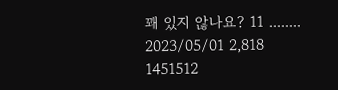꽤 있지 않나요? 11 ........ 2023/05/01 2,818
1451512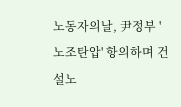노동자의날, 尹정부 '노조탄압' 항의하며 건설노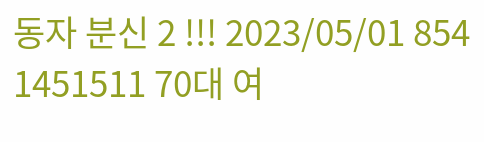동자 분신 2 !!! 2023/05/01 854
1451511 70대 여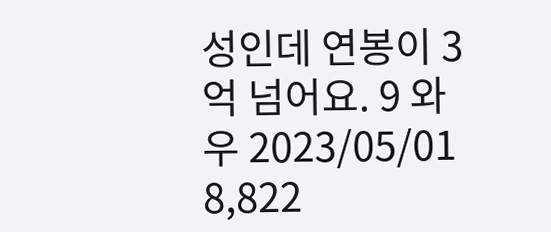성인데 연봉이 3억 넘어요. 9 와우 2023/05/01 8,822